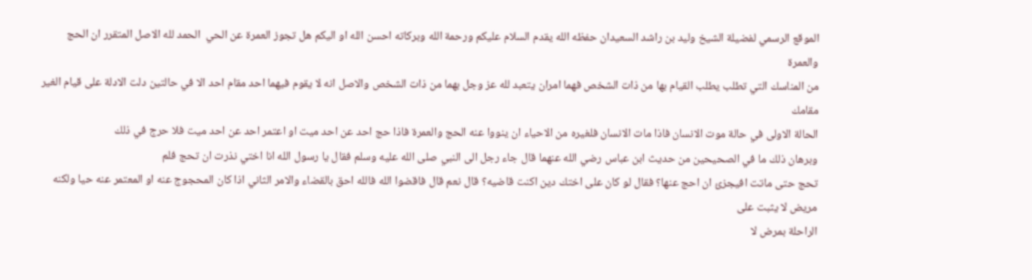الموقع الرسمي لفضيلة الشيخ وليد بن راشد السعيدان حفظه الله يقدم السلام عليكم ورحمة الله وبركاته احسن الله او اليكم هل تجوز العمرة عن الحي  الحمد لله الاصل المتقرر ان الحج والعمرة
من المناسك التي تطلب يطلب القيام بها من ذات الشخص فهما امران يتعبد لله عز وجل بهما من ذات الشخص والاصل انه لا يقوم فيهما احد مقام احد الا في حالتين دلت الادلة على قيام الغير مقامك
الحالة الاولى في حالة موت الانسان فاذا مات الانسان فلغيره من الاحياء ان ينووا عنه الحج والعمرة فاذا حج احد عن احد ميت او اعتمر احد عن احد ميت فلا حرج في ذلك
وبرهان ذلك ما في الصحيحين من حديث ابن عباس رضي الله عنهما قال جاء رجل الى النبي صلى الله عليه وسلم فقال يا رسول الله انا اختي نذرت ان تحج فلم
تحج حتى ماتت افيجزئ ان احج عنها؟ فقال لو كان على اختك دين اكنت قاضيه؟ قال نعم قال فاقضوا الله فالله احق بالقضاء والامر الثاني اذا كان المحجوج عنه او المعتمر عنه حيا ولكنه مريض لا يثبت على
الراحلة بمرض لا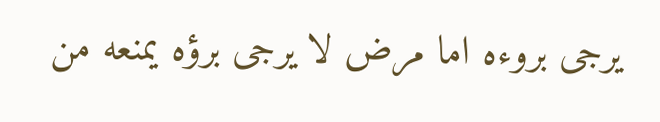يرجى بروءه اما مرض لا يرجى برؤه يمنعه من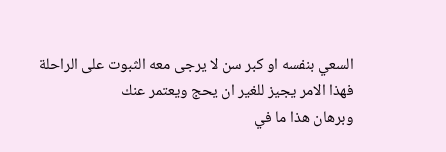السعي بنفسه او كبر سن لا يرجى معه الثبوت على الراحلة فهذا الامر يجيز للغير ان يحج ويعتمر عنك
وبرهان هذا ما في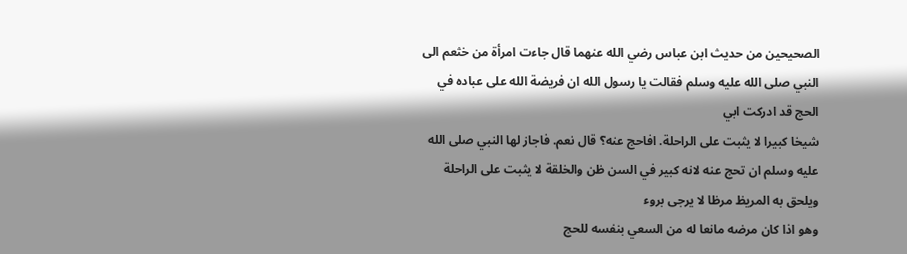الصحيحين من حديث ابن عباس رضي الله عنهما قال جاءت امرأة من خثعم الى النبي صلى الله عليه وسلم فقالت يا رسول الله ان فريضة الله على عباده في الحج قد ادركت ابي
شيخا كبيرا لا يثبت على الراحلة. افاحج عنه؟ قال نعم. فاجاز لها النبي صلى الله عليه وسلم ان تحج عنه لانه كبير في السن ظن والخلقة لا يثبت على الراحلة ويلحق به المريظ مرظا لا يرجى بروء
وهو اذا كان مرضه مانعا له من السعي بنفسه للحج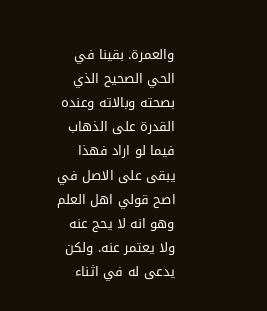والعمرة. بقينا في الحي الصحيح الذي بصحته وبالاته وعنده القدرة على الذهاب فيما لو اراد فهذا يبقى على الاصل في اصح قولي اهل العلم
وهو انه لا يحج عنه ولا يعتمر عنه. ولكن يدعى له في اثناء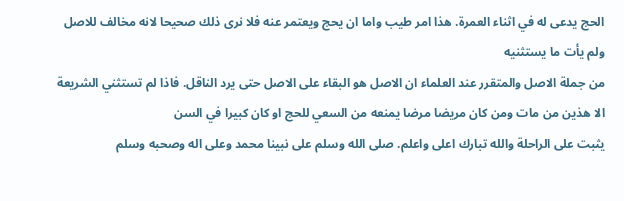الحج يدعى له في اثناء العمرة. هذا امر طيب واما ان يحج ويعتمر عنه فلا نرى ذلك صحيحا لانه مخالف للاصل ولم يأت ما يستثنيه
من جملة الاصل والمتقرر عند العلماء ان الاصل هو البقاء على الاصل حتى يرد الناقل. فاذا لم تستثني الشريعة الا هذين من مات ومن كان مريضا مرضا يمنعه من السعي للحج او كان كبيرا في السن
يثبت على الراحلة والله تبارك اعلى واعلم. صلى الله وسلم على نبينا محمد وعلى اله وصحبه وسلم